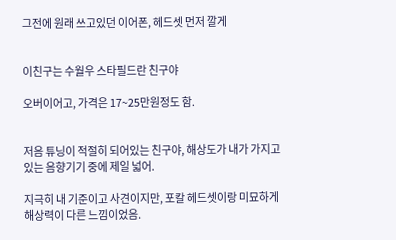그전에 원래 쓰고있던 이어폰, 헤드셋 먼저 깔게


이친구는 수월우 스타필드란 친구야

오버이어고, 가격은 17~25만원정도 함.


저음 튜닝이 적절히 되어있는 친구야, 해상도가 내가 가지고 있는 음향기기 중에 제일 넓어.

지극히 내 기준이고 사견이지만, 포칼 헤드셋이랑 미묘하게 해상력이 다른 느낌이었음.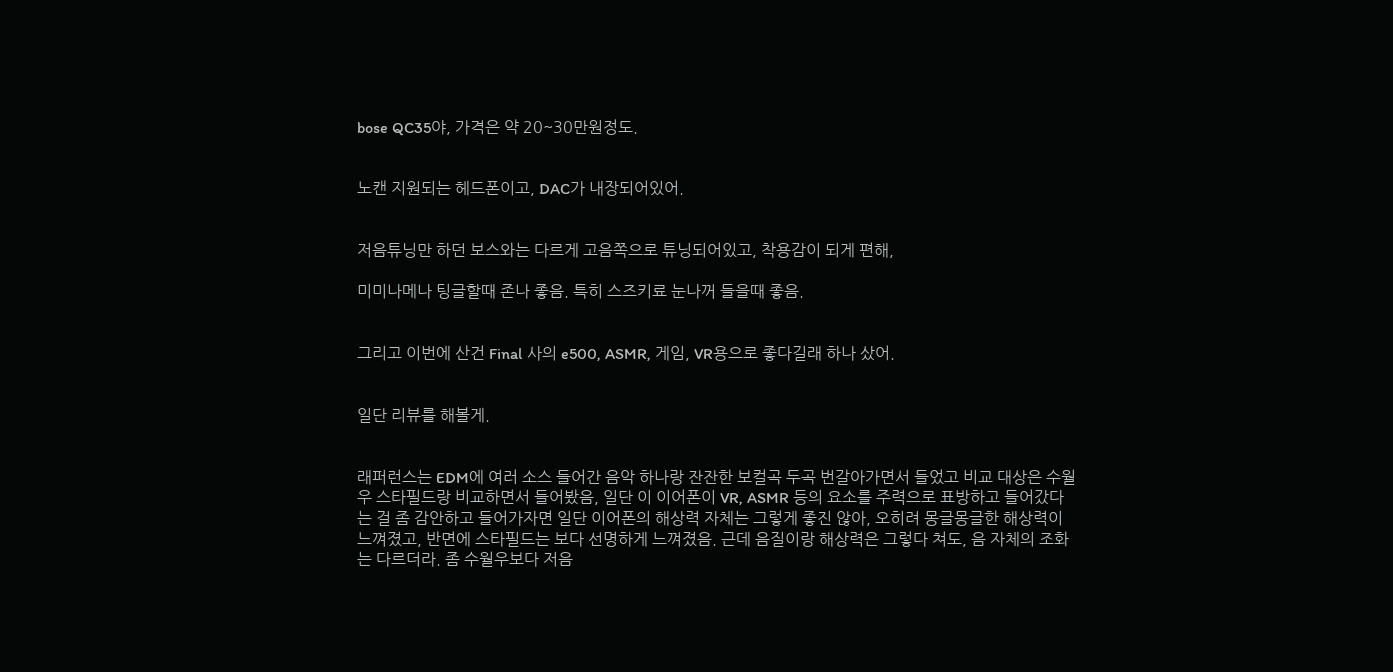bose QC35야, 가격은 약 20~30만원정도.


노캔 지원되는 헤드폰이고, DAC가 내장되어있어.


저음튜닝만 하던 보스와는 다르게 고음쪽으로 튜닝되어있고, 착용감이 되게 편해,

미미나메나 팅글할때 존나 좋음. 특히 스즈키료 눈나꺼 들을때 좋음.


그리고 이번에 산건 Final 사의 e500, ASMR, 게임, VR용으로 좋다길래 하나 샀어.


일단 리뷰를 해볼게.


래퍼런스는 EDM에 여러 소스 들어간 음악 하나랑 잔잔한 보컬곡 두곡 번갈아가면서 들었고 비교 대상은 수월우 스타필드랑 비교하면서 들어봤음, 일단 이 이어폰이 VR, ASMR 등의 요소를 주력으로 표방하고 들어갔다는 걸 좀 감안하고 들어가자면 일단 이어폰의 해상력 자체는 그렇게 좋진 않아, 오히려 몽글몽글한 해상력이 느껴졌고, 반면에 스타필드는 보다 선명하게 느껴졌음. 근데 음질이랑 해상력은 그렇다 쳐도, 음 자체의 조화는 다르더라. 좀 수월우보다 저음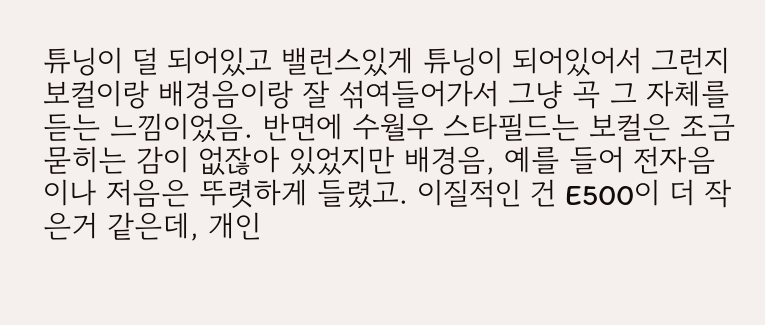튜닝이 덜 되어있고 밸런스있게 튜닝이 되어있어서 그런지 보컬이랑 배경음이랑 잘 섞여들어가서 그냥 곡 그 자체를 듣는 느낌이었음. 반면에 수월우 스타필드는 보컬은 조금 묻히는 감이 없잖아 있었지만 배경음, 예를 들어 전자음이나 저음은 뚜렷하게 들렸고. 이질적인 건 E500이 더 작은거 같은데, 개인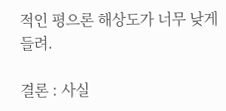적인 평으론 해상도가 너무 낮게 들려.

결론 : 사실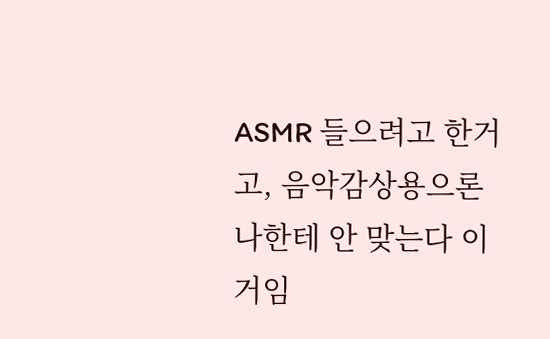ASMR 들으려고 한거고, 음악감상용으론 나한테 안 맞는다 이거임